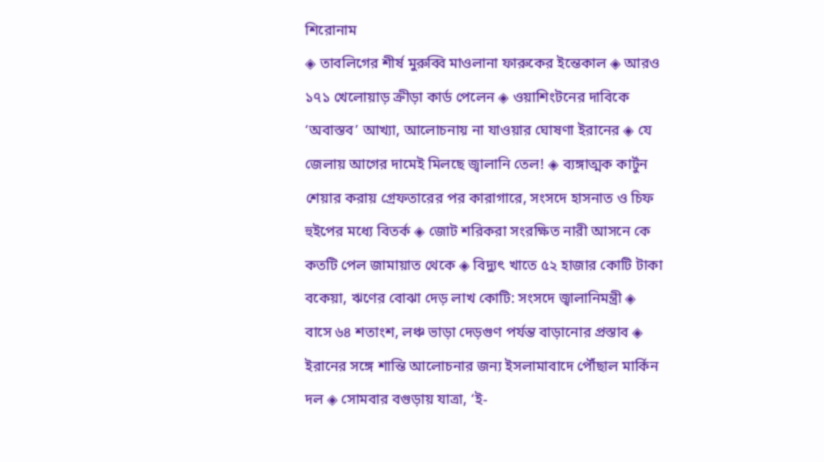শিরোনাম
◈ তাবলিগের শীর্ষ মুরুব্বি মাওলানা ফারুকের ইন্তেকাল ◈ আরও ১৭১ খেলোয়াড় ক্রীড়া কার্ড পেলেন ◈ ওয়াশিংটনের দাবিকে ‘অবাস্তব’ আখ্যা, আলোচনায় না যাওয়ার ঘোষণা ইরানের ◈ যে জেলায় আগের দামেই মিলছে জ্বালানি তেল! ◈ ব্যঙ্গাত্মক কার্টুন শেয়ার করায় গ্রেফতারের পর কারাগারে, সংসদে হাসনাত ও চিফ হুইপের মধ্যে বিতর্ক ◈ জোট শরিকরা সংরক্ষিত নারী আসনে কে কতটি পেল জামায়াত থেকে ◈ বিদ্যুৎ খাতে ৫২ হাজার কোটি টাকা বকেয়া, ঋণের বোঝা দেড় লাখ কোটি: সংসদে জ্বালানিমন্ত্রী ◈ বাসে ৬৪ শতাংশ, লঞ্চ ভাড়া দেড়গুণ পর্যন্ত বাড়ানোর প্রস্তাব ◈ ইরানের সঙ্গে শান্তি আলোচনার জন্য ইসলামাবাদে পৌঁছাল মার্কিন দল ◈ সোমবার বগুড়ায় যাত্রা, ‘ই-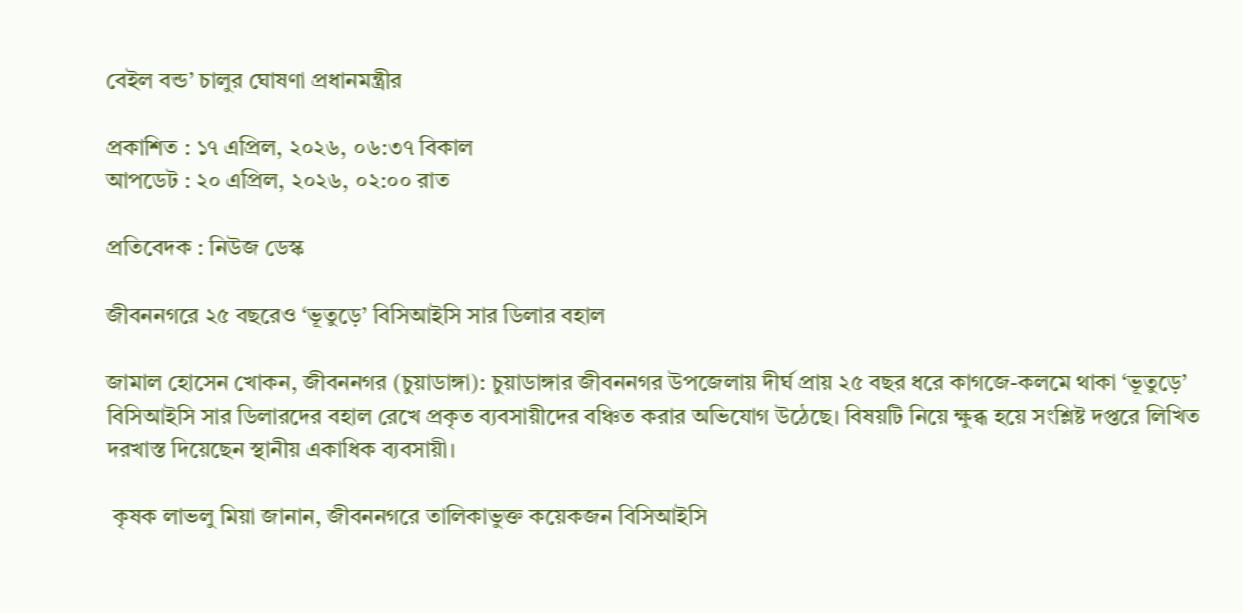বেইল বন্ড’ চালুর ঘোষণা প্রধানমন্ত্রীর

প্রকাশিত : ১৭ এপ্রিল, ২০২৬, ০৬:৩৭ বিকাল
আপডেট : ২০ এপ্রিল, ২০২৬, ০২:০০ রাত

প্রতিবেদক : নিউজ ডেস্ক

জীবননগরে ২৫ বছরেও ‘ভূতুড়ে’ বিসিআইসি সার ডিলার বহাল

জামাল হোসেন খোকন, জীবননগর (চুয়াডাঙ্গা): চুয়াডাঙ্গার জীবননগর উপজেলায় দীর্ঘ প্রায় ২৫ বছর ধরে কাগজে-কলমে থাকা ‘ভূতুড়ে’ বিসিআইসি সার ডিলারদের বহাল রেখে প্রকৃত ব্যবসায়ীদের বঞ্চিত করার অভিযোগ উঠেছে। বিষয়টি নিয়ে ক্ষুব্ধ হয়ে সংশ্লিষ্ট দপ্তরে লিখিত দরখাস্ত দিয়েছেন স্থানীয় একাধিক ব্যবসায়ী।

 কৃষক লাভলু মিয়া জানান, জীবননগরে তালিকাভুক্ত কয়েকজন বিসিআইসি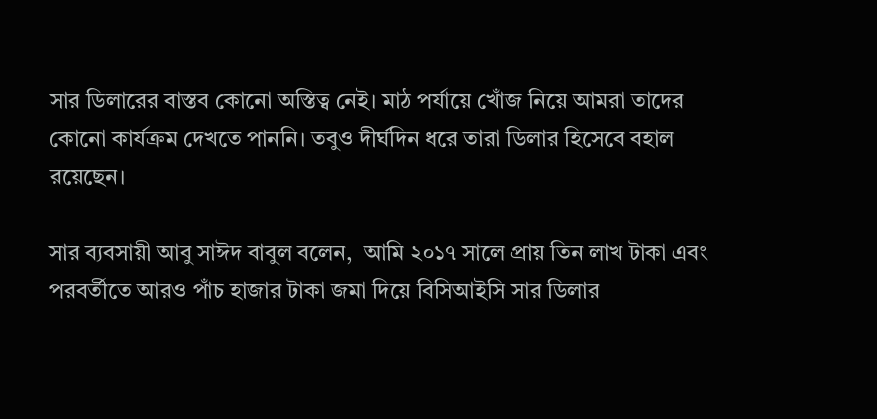সার ডিলারের বাস্তব কোনো অস্তিত্ব নেই। মাঠ পর্যায়ে খোঁজ নিয়ে আমরা তাদের কোনো কার্যক্রম দেখতে পাননি। তবুও দীর্ঘদিন ধরে তারা ডিলার হিসেবে বহাল রয়েছেন।

সার ব্যবসায়ী আবু সাঈদ বাবুল বলেন,  আমি ২০১৭ সালে প্রায় তিন লাখ টাকা এবং পরবর্তীতে আরও পাঁচ হাজার টাকা জমা দিয়ে বিসিআইসি সার ডিলার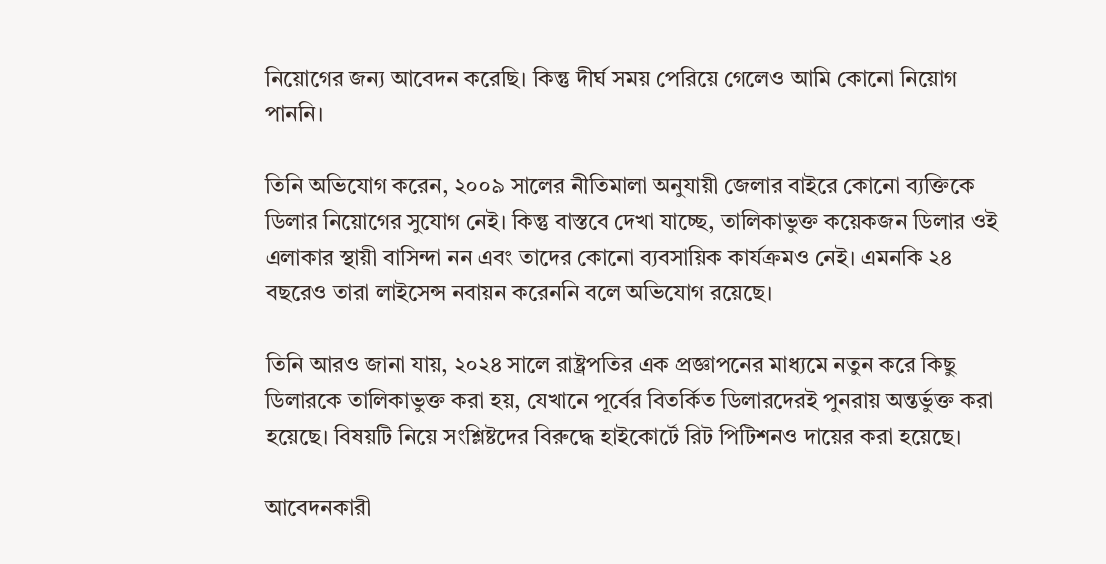নিয়োগের জন্য আবেদন করেছি। কিন্তু দীর্ঘ সময় পেরিয়ে গেলেও আমি কোনো নিয়োগ পাননি।

তিনি অভিযোগ করেন, ২০০৯ সালের নীতিমালা অনুযায়ী জেলার বাইরে কোনো ব্যক্তিকে ডিলার নিয়োগের সুযোগ নেই। কিন্তু বাস্তবে দেখা যাচ্ছে, তালিকাভুক্ত কয়েকজন ডিলার ওই এলাকার স্থায়ী বাসিন্দা নন এবং তাদের কোনো ব্যবসায়িক কার্যক্রমও নেই। এমনকি ২৪ বছরেও তারা লাইসেন্স নবায়ন করেননি বলে অভিযোগ রয়েছে।

তিনি আরও জানা যায়, ২০২৪ সালে রাষ্ট্রপতির এক প্রজ্ঞাপনের মাধ্যমে নতুন করে কিছু ডিলারকে তালিকাভুক্ত করা হয়, যেখানে পূর্বের বিতর্কিত ডিলারদেরই পুনরায় অন্তর্ভুক্ত করা হয়েছে। বিষয়টি নিয়ে সংশ্লিষ্টদের বিরুদ্ধে হাইকোর্টে রিট পিটিশনও দায়ের করা হয়েছে।

আবেদনকারী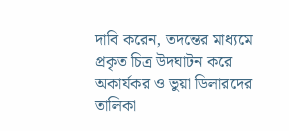দাবি করেন, তদন্তের মাধ্যমে প্রকৃত চিত্র উদঘাটন করে অকার্যকর ও ভুয়া ডিলারদের তালিকা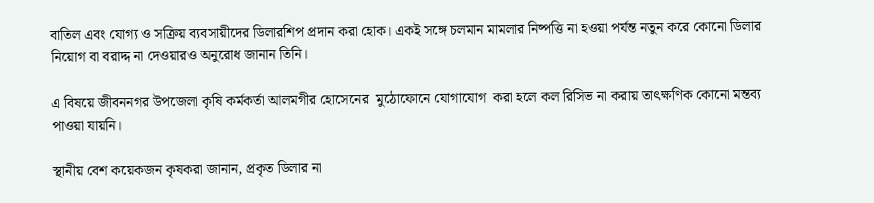বাতিল এবং যোগ্য ও সক্রিয় ব্যবসায়ীদের ডিলারশিপ প্রদান করা হোক। একই সঙ্গে চলমান মামলার নিষ্পত্তি না হওয়া পর্যন্ত নতুন করে কোনো ডিলার নিয়োগ বা বরাদ্দ না দেওয়ারও অনুরোধ জানান তিনি।

এ বিষয়ে জীবননগর উপজেলা কৃষি কর্মকর্তা আলমগীর হোসেনের  মুঠোফোনে যোগাযোগ  করা হলে কল রিসিভ না করায় তাৎক্ষণিক কোনো মন্তব্য পাওয়া যায়নি।

স্থানীয় বেশ কয়েকজন কৃষকরা জানান, প্রকৃত ডিলার না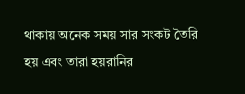থাকায় অনেক সময় সার সংকট তৈরি হয় এবং তারা হয়রানির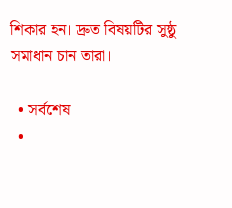শিকার হন। দ্রুত বিষয়টির সুষ্ঠু সমাধান চান তারা।

  • সর্বশেষ
  •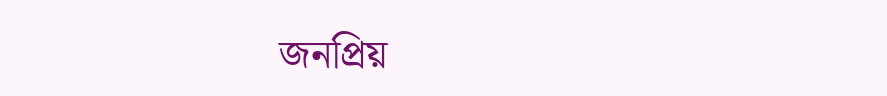জনপ্রিয়